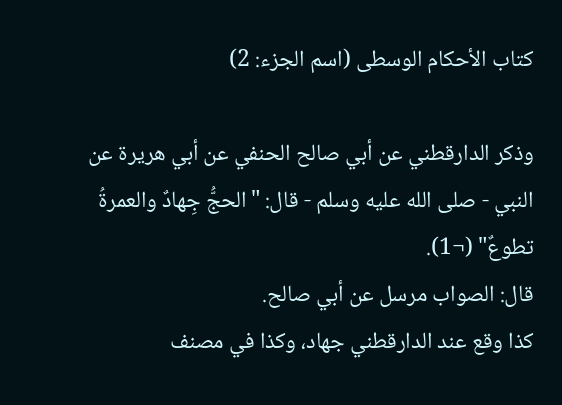كتاب الأحكام الوسطى (اسم الجزء: 2)

وذكر الدارقطني عن أبي صالح الحنفي عن أبي هريرة عن النبي - صلى الله عليه وسلم - قال: "الحجُّ جِهادٌ والعمرةُ تطوعٌ" (¬1).
قال: الصواب مرسل عن أبي صالح.
كذا وقع عند الدارقطني جهاد، وكذا في مصنف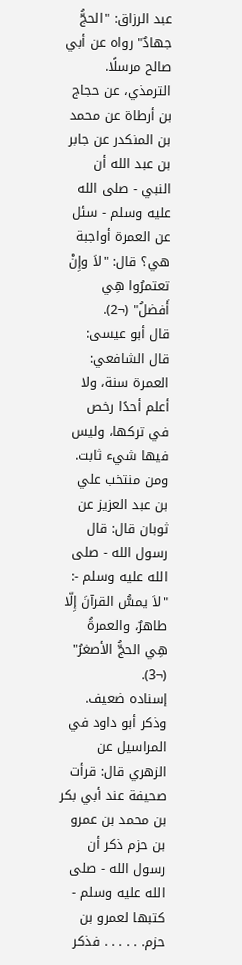عبد الرزاق: "الحجُّ جهادٌ" رواه عن أبي صالح مرسلًا.
الترمذي، عن حجاج بن أرطاة عن محمد بن المنكدر عن جابر بن عبد الله أن النبي - صلى الله عليه وسلم - سئل عن العمرة أواجبة هي؟ قال: "لاَ وإِنْ تعتمرُوا هِي أَفضلُ" (¬2).
قال أبو عيسى: قال الشافعي: العمرة سنة، ولا أعلم أحدًا رخص في تركها، وليس فيها شيء ثابت.
ومن منتخب علي بن عبد العزيز عن ثوبان قال: قال رسول الله - صلى الله عليه وسلم -: "لاَ يمسُّ القرآنَ إِلّا طاهرٌ، والعمرةُ هِي الحجُّ الأصغرُ" (¬3).
إسناده ضعيف.
وذكر أبو داود في المراسيل عن الزهري قال: قرأت صحيفة عند أبي بكر بن محمد بن عمرو بن حزم ذكر أن رسول الله - صلى الله عليه وسلم - كتبها لعمرو بن حزم. . . . . . فذكر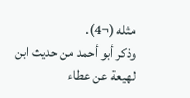مثله (¬4).
وذكر أبو أحمد من حديث ابن لهيعة عن عطاء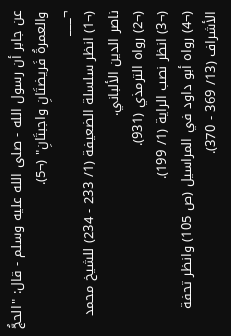عن جابر أن رسول الله - صلى الله عليه وسلم - قال: "الحجُّ والعمرةُ فَريضتَانِ واجبتَانِ" (¬5).
¬___
(¬1) انظر سلسلة الضعيفة (1/ 233 - 234) للشيخ محمد ناصر الدين الألباني.
(¬2) رواه الترمذي (931).
(¬3) انظر نصب الراية (1/ 199).
(¬4) رواه أبو داود في المراسيل (ص 105) وانظر تحفة الأشراف (13/ 369 - 370).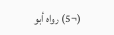(¬5) رواه أبو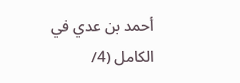أحمد بن عدي في الكامل (4/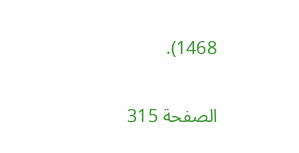1468).

الصفحة 315